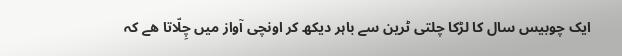ایک چوبیس سال کا لڑکا چلتی ٹرین سے باہر دیکھ کر اونچی آواز میں چِلّاتا هے کہ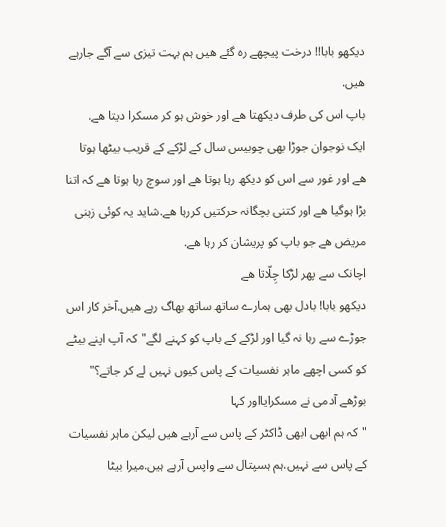دیکهو بابا!! درخت پیچهے رہ گئے هیں ہم بہت تیزی سے آگے جارہے هیں.
باپ اس کی طرف دیکهتا هے اور خوش ہو کر مسکرا دیتا هے.
ایک نوجوان جوڑا بهی چوبیس سال کے لڑکے کے قریب بیٹها ہوتا هے اور غور سے اس کو دیکھ رہا ہوتا هے اور سوچ رہا ہوتا هے کہ اتنا بڑا ہوگیا هے اور کتنی بچگانہ حرکتیں کررہا هے.شاید یہ کوئی زہنی مریض هے جو باپ کو پریشان کر رہا هے.
اچانک سے پهر لڑکا چِلّاتا هے
دیکھو بابا! بادل بهی ہمارے ساتھ ساتھ بهاگ رہے هیں.آخر کار اس جوڑے سے رہا نہ گیا اور لڑکے کے باپ کو کہنے لگے"کہ آپ اپنے بیٹے کو کسی اچهے ماہر نفسیات کے پاس کیوں نہیں لے کر جاتے؟"
بوڑهے آدمی نے مسکرایااور کہا
"کہ ہم ابهی ابهی ڈاکٹر کے پاس سے آرہے هیں لیکن ماہر نفسیات کے پاس سے نہیں.ہم ہسپتال سے واپس آرہے ہیں.میرا بیٹا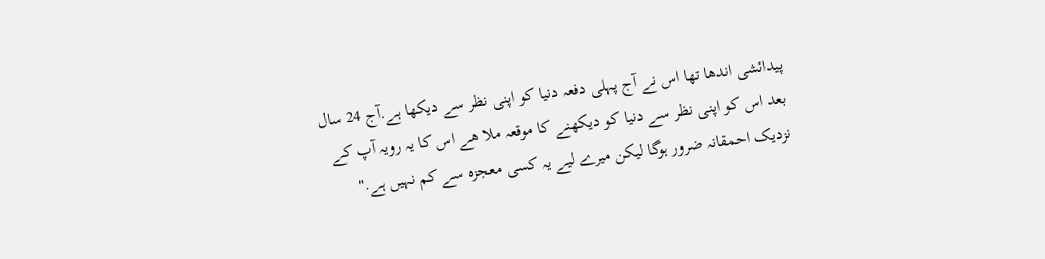پیدائشی اندها تھا اس نے آج پہلی دفعہ دنیا کو اپنی نظر سے دیکها ہے.آج 24 سال بعد اس کو اپنی نظر سے دنیا کو دیکهنے کا موقعہ ملا هے اس کا یہ رویہ آپ کے نزدیک احمقانہ ضرور ہوگا لیکن میرے لیے یہ کسی معجزہ سے کم نہیں ہے."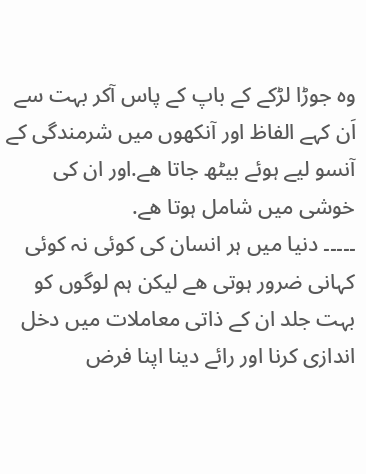وہ جوڑا لڑکے کے باپ کے پاس آکر بہت سے اَن کہے الفاظ اور آنکهوں میں شرمندگی کے آنسو لیے ہوئے بیٹھ جاتا هے.اور ان کی خوشی میں شامل ہوتا هے.
۔۔۔۔۔ دنیا میں ہر انسان کی کوئی نہ کوئی کہانی ضرور ہوتی هے لیکن ہم لوگوں کو بہت جلد ان کے ذاتی معاملات میں دخل اندازی کرنا اور رائے دینا اپنا فرض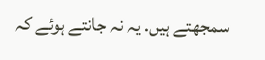سمجھتے ہیں. یہ نہ جانتے ہوئے کہ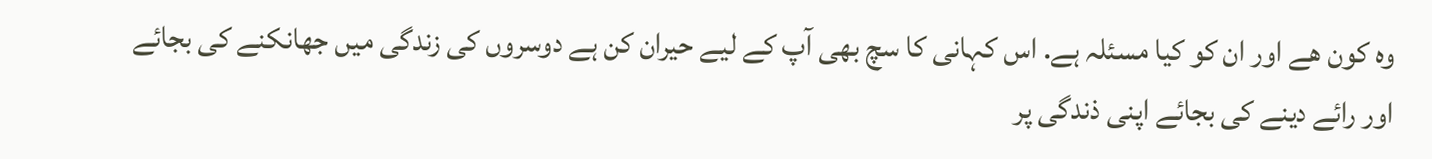وہ کون هے اور ان کو کیا مسئلہ ہے. اس کہانی کا سچ بهی آپ کے لیے حیران کن ہے دوسروں کی زندگی میں جهانکنے کی بجائے اور رائے دینے کی بجائے اپنی ذندگی پر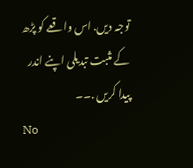توجہ دیں. اس واقعے کو پڑھ کے مثبت تبدیلی اپنے اندر پیدا کریں .۔۔
No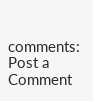comments:
Post a Comment